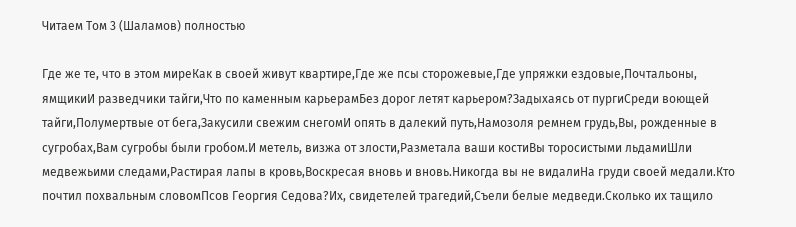Читаем Том 3 (Шаламов) полностью

Где же те, что в этом миреКак в своей живут квартире,Где же псы сторожевые,Где упряжки ездовые,Почтальоны, ямщикиИ разведчики тайги,Что по каменным карьерамБез дорог летят карьером?Задыхаясь от пургиСреди воющей тайги,Полумертвые от бега,Закусили свежим снегомИ опять в далекий путь,Намозоля ремнем грудь,Вы, рожденные в сугробах,Вам сугробы были гробом.И метель, визжа от злости,Разметала ваши костиВы торосистыми льдамиШли медвежьими следами,Растирая лапы в кровь,Воскресая вновь и вновь.Никогда вы не видалиНа груди своей медали.Кто почтил похвальным словомПсов Георгия Седова?Их, свидетелей трагедий,Съели белые медведи.Сколько их тащило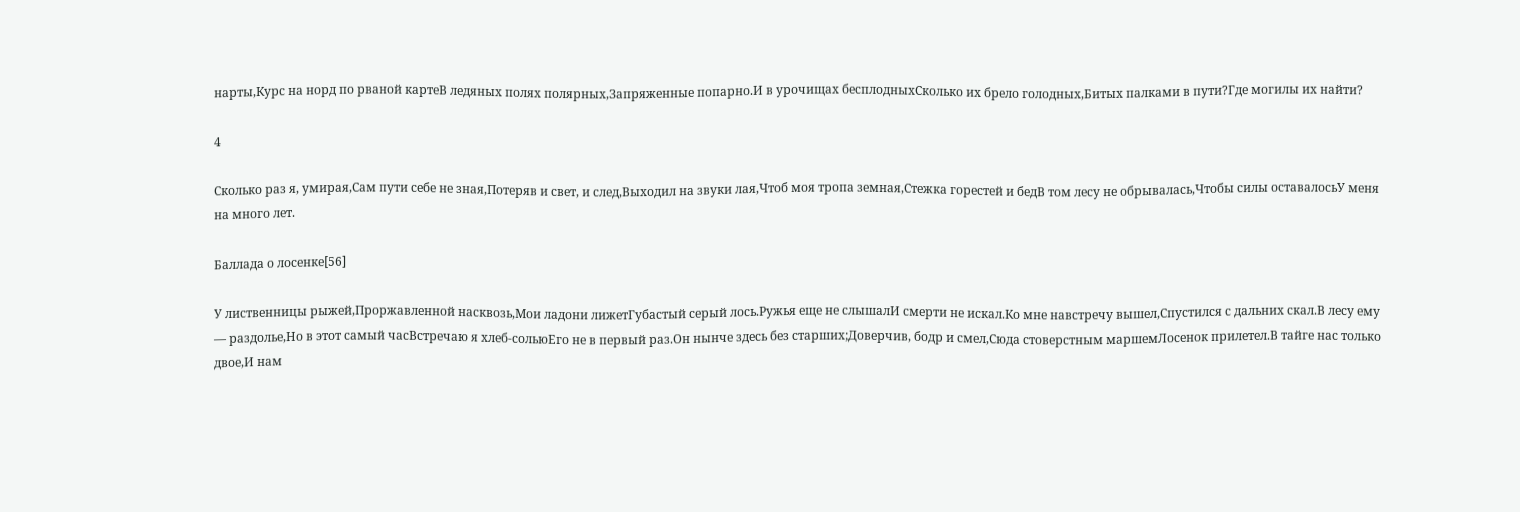нарты,Курс на норд по рваной картеВ ледяных полях полярных,Запряженные попарно.И в урочищах бесплодныхСколько их брело голодных,Битых палками в пути?Где могилы их найти?

4

Сколько раз я, умирая,Сам пути себе не зная,Потеряв и свет, и след,Выходил на звуки лая,Чтоб моя тропа земная,Стежка горестей и бедВ том лесу не обрывалась,Чтобы силы оставалосьУ меня на много лет.

Баллада о лосенке[56]

У лиственницы рыжей,Проржавленной насквозь,Мои ладони лижетГубастый серый лось.Ружья еще не слышалИ смерти не искал.Ко мне навстречу вышел,Спустился с дальних скал.В лесу ему — раздолье,Но в этот самый часВстречаю я хлеб-сольюЕго не в первый раз.Он нынче здесь без старших;Доверчив, бодр и смел,Сюда стоверстным маршемЛосенок прилетел.В тайге нас только двое,И нам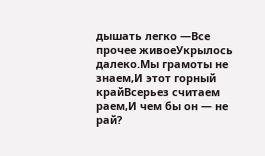дышать легко —Все прочее живоеУкрылось далеко.Мы грамоты не знаем,И этот горный крайВсерьез считаем раем,И чем бы он — не рай?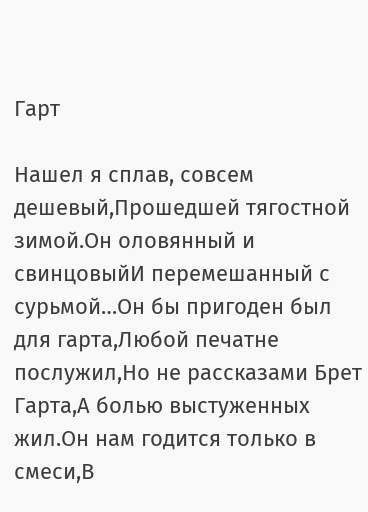Гарт

Нашел я сплав, совсем дешевый,Прошедшей тягостной зимой.Он оловянный и свинцовыйИ перемешанный с сурьмой…Он бы пригоден был для гарта,Любой печатне послужил,Но не рассказами Брет Гарта,А болью выстуженных жил.Он нам годится только в смеси,В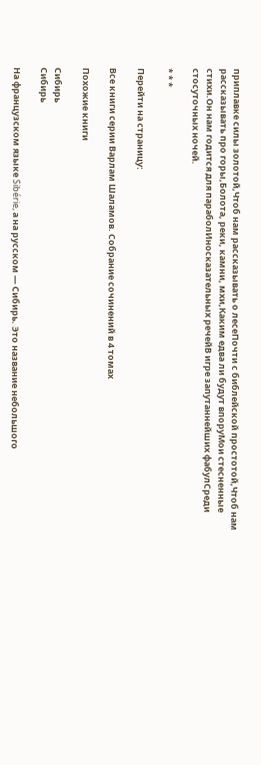приплавке силы золотой,Чтоб нам рассказывать о лесеПочти с библейской простотой,Чтоб нам рассказывать про горы,Болота, реки, камни, мхи,Каким едва ли будут впоруМои стесненные стихи.Он нам годится для параболИносказательных речейВ игре запутаннейших фабулСреди стосуточных ночей.

* * *

Перейти на страницу:

Все книги серии Варлам Шаламов. Собрание сочинений в 4 томах

Похожие книги

Сибирь
Сибирь

На французском языке Sibérie, а на русском — Сибирь. Это название небольшого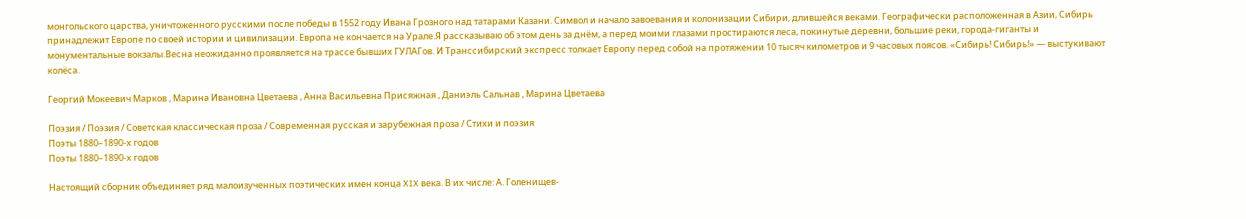монгольского царства, уничтоженного русскими после победы в 1552 году Ивана Грозного над татарами Казани. Символ и начало завоевания и колонизации Сибири, длившейся веками. Географически расположенная в Азии, Сибирь принадлежит Европе по своей истории и цивилизации. Европа не кончается на Урале.Я рассказываю об этом день за днём, а перед моими глазами простираются леса, покинутые деревни, большие реки, города-гиганты и монументальные вокзалы.Весна неожиданно проявляется на трассе бывших ГУЛАГов. И Транссибирский экспресс толкает Европу перед собой на протяжении 10 тысяч километров и 9 часовых поясов. «Сибирь! Сибирь!» — выстукивают колёса.

Георгий Мокеевич Марков , Марина Ивановна Цветаева , Анна Васильевна Присяжная , Даниэль Сальнав , Марина Цветаева

Поэзия / Поэзия / Советская классическая проза / Современная русская и зарубежная проза / Стихи и поэзия
Поэты 1880–1890-х годов
Поэты 1880–1890-х годов

Настоящий сборник объединяет ряд малоизученных поэтических имен конца XIX века. В их числе: А. Голенищев-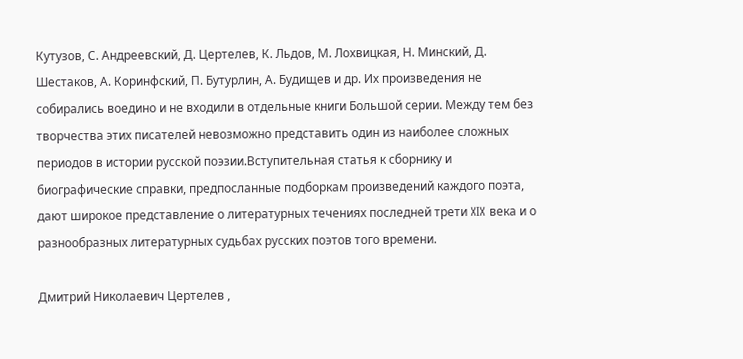Кутузов, С. Андреевский, Д. Цертелев, К. Льдов, М. Лохвицкая, Н. Минский, Д. Шестаков, А. Коринфский, П. Бутурлин, А. Будищев и др. Их произведения не собирались воедино и не входили в отдельные книги Большой серии. Между тем без творчества этих писателей невозможно представить один из наиболее сложных периодов в истории русской поэзии.Вступительная статья к сборнику и биографические справки, предпосланные подборкам произведений каждого поэта, дают широкое представление о литературных течениях последней трети XIX века и о разнообразных литературных судьбах русских поэтов того времени.

Дмитрий Николаевич Цертелев ,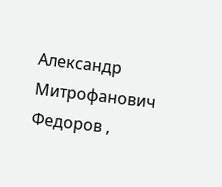Александр Митрофанович Федоров ,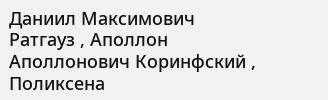Даниил Максимович Ратгауз , Аполлон Аполлонович Коринфский , Поликсена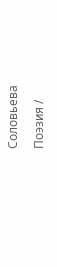Соловьева

Поэзия /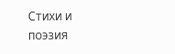Стихи и поэзия